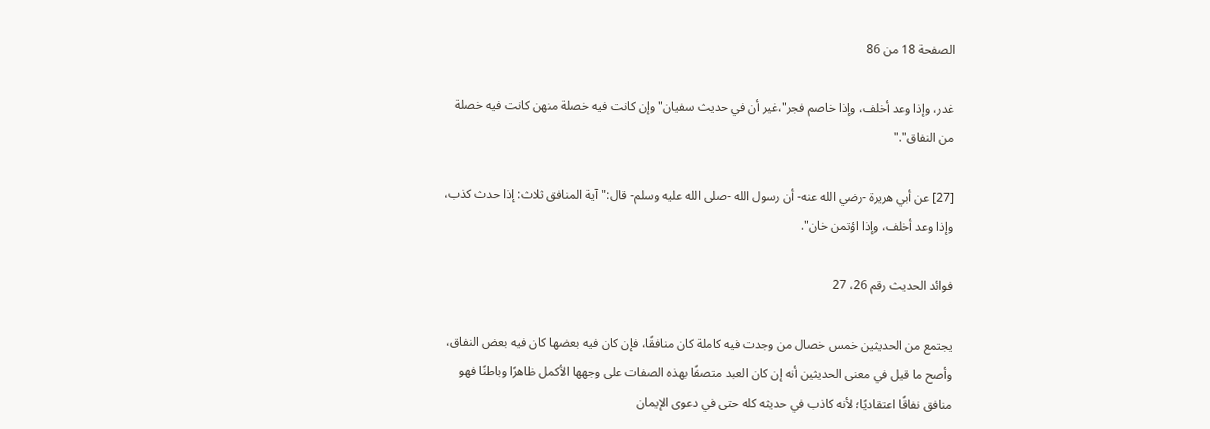الصفحة 18 من 86

غدر، وإذا وعد أخلف، وإذا خاصم فجر"،غير أن في حديث سفيان"وإن كانت فيه خصلة منهن كانت فيه خصلة من النفاق"."

[27] عن أبي هريرة -رضي الله عنه- أن رسول الله -صلى الله عليه وسلم- قال:"آية المنافق ثلاث: إذا حدث كذب، وإذا وعد أخلف، وإذا اؤتمن خان".

فوائد الحديث رقم 26، 27

يجتمع من الحديثين خمس خصال من وجدت فيه كاملة كان منافقًا، فإن كان فيه بعضها كان فيه بعض النفاق، وأصح ما قيل في معنى الحديثين أنه إن كان العبد متصفًا بهذه الصفات على وجهها الأكمل ظاهرًا وباطنًا فهو منافق نفاقًا اعتقاديًا؛ لأنه كاذب في حديثه كله حتى في دعوى الإيمان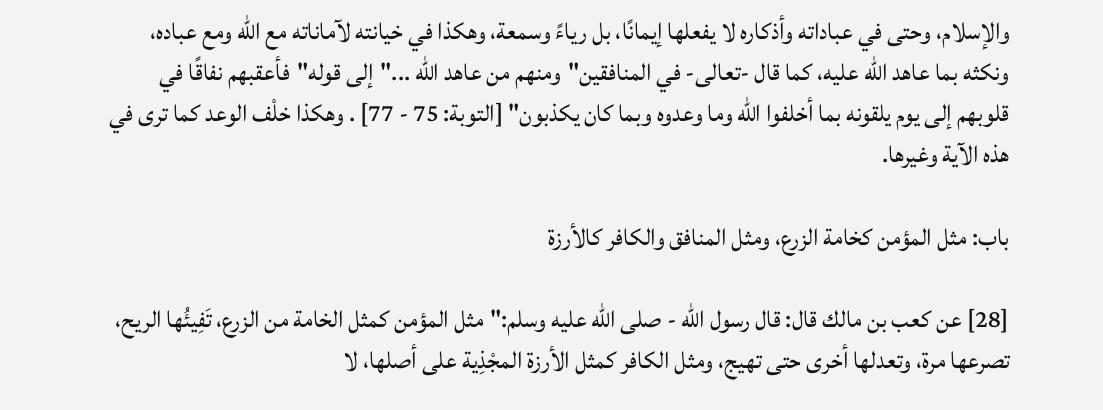والإسلام، وحتى في عباداته وأذكاره لا يفعلها إيمانًا، بل رياءً وسمعة، وهكذا في خيانته لآماناته مع الله ومع عباده، ونكثه بما عاهد الله عليه، كما قال -تعالى- في المنافقين"ومنهم من عاهد الله ..."إلى قوله"فأعقبهم نفاقًا في قلوبهم إلى يوم يلقونه بما أخلفوا الله وما وعدوه وبما كان يكذبون" [التوبة: 75 - 77] . وهكذا خلْف الوعد كما ترى في هذه الآية وغيرها.

باب: مثل المؤمن كخامة الزرع، ومثل المنافق والكافر كالأرزة

[28] عن كعب بن مالك قال: قال رسول الله - صلى الله عليه وسلم:"مثل المؤمن كمثل الخامة من الزرع، تَفِيئُها الريح، تصرعها مرة، وتعدلها أخرى حتى تهيج، ومثل الكافر كمثل الأرزة المجْذِية على أصلها، لا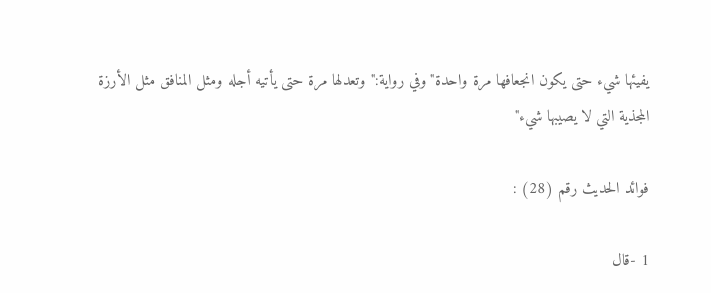يفيئها شيء حتى يكون انجعافها مرة واحدة"وفي رواية:"وتعدلها مرة حتى يأتيه أجله ومثل المنافق مثل الأرزة المجذية التي لا يصيبها شيء"

فوائد الحديث رقم (28) :

1 -قال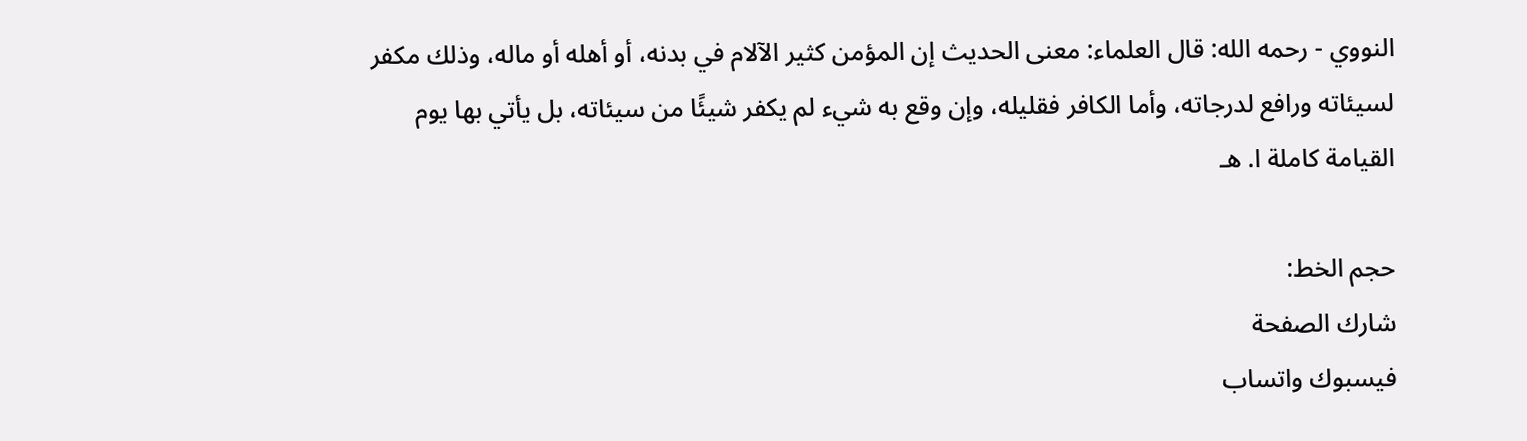النووي - رحمه الله: قال العلماء: معنى الحديث إن المؤمن كثير الآلام في بدنه، أو أهله أو ماله، وذلك مكفر لسيئاته ورافع لدرجاته، وأما الكافر فقليله، وإن وقع به شيء لم يكفر شيئًا من سيئاته، بل يأتي بها يوم القيامة كاملة ا. هـ

حجم الخط:
شارك الصفحة
فيسبوك واتساب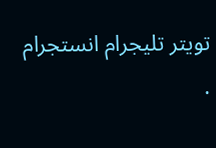تويتر تليجرام انستجرام
.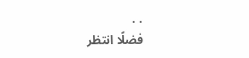. .
فضلًا انتظر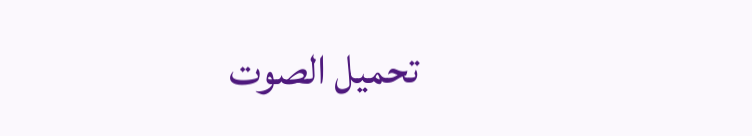تحميل الصوت